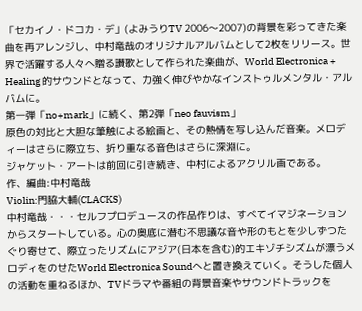「セカイノ・ドコカ・デ」(よみうりTV 2006〜2007)の背景を彩ってきた楽曲を再アレンジし、中村竜哉のオリジナルアルバムとして2枚をリリース。世界で活躍する人々へ贈る讃歌として作られた楽曲が、World Electronica + Healing 的サウンドとなって、力強く伸びやかなインストゥルメンタル・アルバムに。
第一弾「no+mark」に続く、第2弾「neo fauvism」
原色の対比と大胆な筆触による絵画と、その熱情を写し込んだ音楽。メロディーはさらに際立ち、折り重なる音色はさらに深淵に。
ジャケット・アートは前回に引き続き、中村によるアクリル画である。
作、編曲:中村竜哉
Violin:門脇大輔(CLACKS)
中村竜哉・・・セルフプロデュースの作品作りは、すべてイマジネーションからスタートしている。心の奥底に潜む不思議な音や形のもとを少しずつたぐり寄せて、際立ったリズムにアジア(日本を含む)的エキゾチシズムが漂うメロディをのせたWorld Electronica Soundへと置き換えていく。そうした個人の活動を重ねるほか、TVドラマや番組の背景音楽やサウンドトラックを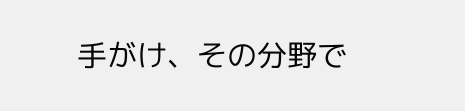手がけ、その分野で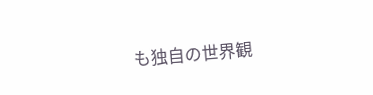も独自の世界観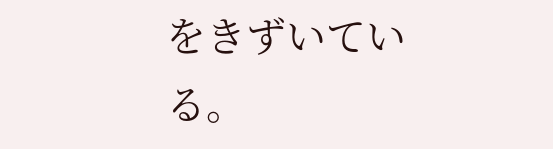をきずいている。